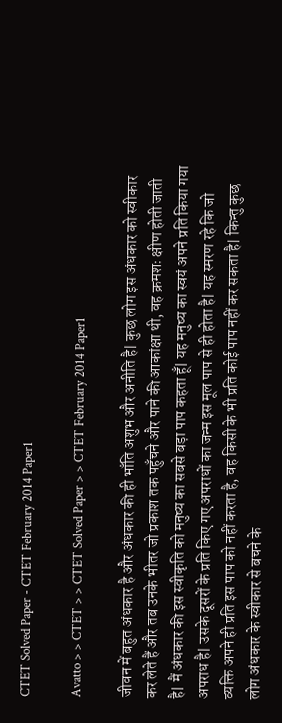CTET Solved Paper - CTET February 2014 Paper1

Avatto > > CTET > > CTET Solved Paper > > CTET February 2014 Paper1

जीवन में बहुत अंधकार है और अंधकार की ही भाँति अशुभ और अनीति है| कुछ लोग इस अंधकार को स्वीकार कर लेते हैं और तब उनके भीतर जो प्रकाश तक पहुँचने और पाने की आकांक्षा थी, वह क्रमशः क्षीण होती जाती है| मैं अंधकार की इस स्वीकृति को मनुष्य का सबसे बड़ा पाप कहता हूँ| यह मनुष्य का स्वयं अपने प्रति किया गया अपराध है| उसके दूसरों के प्रति किए गए अपराधों का जन्म इस मूल पाप से ही होता है| यह स्मरण रहे कि जो व्यक्ति अपने ही प्रति इस पाप को नहीं करता है, वह किसी के भी प्रति कोई पाप नहीं कर सकता है| किन्तु कुछ लोग अंधकार के स्वीकार से बचने के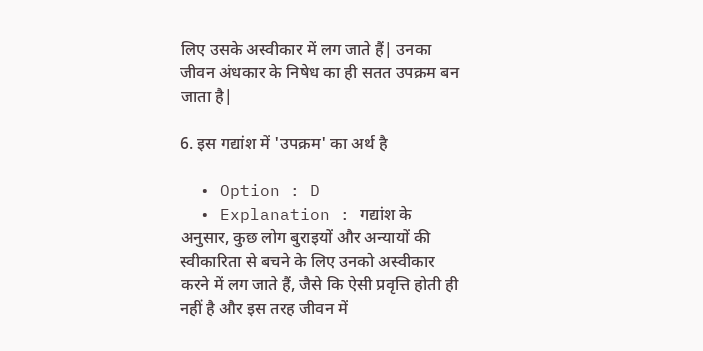लिए उसके अस्वीकार में लग जाते हैं| उनका जीवन अंधकार के निषेध का ही सतत उपक्रम बन जाता है|

6. इस गद्यांश में 'उपक्रम' का अर्थ है

  • Option : D
  • Explanation : गद्यांश के अनुसार, कुछ लोग बुराइयों और अन्यायों की स्वीकारिता से बचने के लिए उनको अस्वीकार करने में लग जाते हैं, जैसे कि ऐसी प्रवृत्ति होती ही नहीं है और इस तरह जीवन में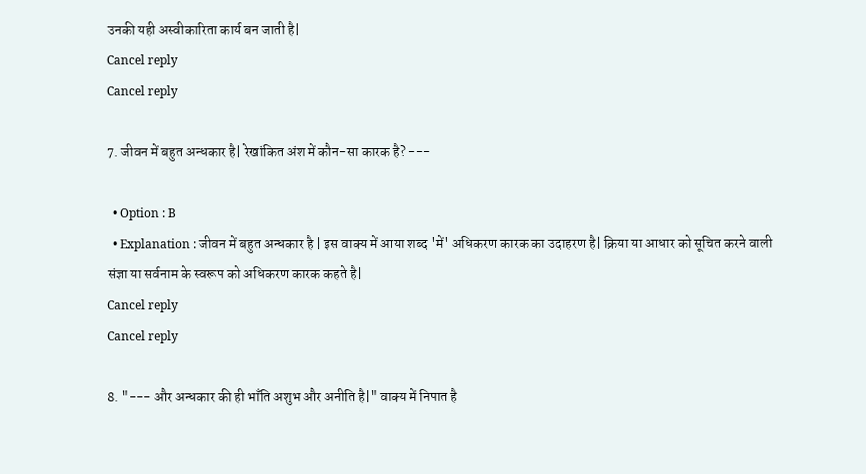उनकी यही अस्वीकारिता कार्य बन जाती है|
Cancel reply
Cancel reply

7. जीवन में बहुत अन्धकार है| रेखांकित अंश में कौन-सा कारक है? ---

  • Option : B
  • Explanation : जीवन में बहुत अन्धकार है | इस वाक्य में आया शब्द 'में' अधिकरण कारक का उदाहरण है| क्रिया या आधार को सूचित करने वाली संज्ञा या सर्वनाम के स्वरूप को अधिकरण कारक कहते है|
Cancel reply
Cancel reply

8. "--- और अन्धकार की ही भाँति अशुभ और अनीति है|" वाक्य में निपात है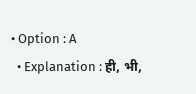• Option : A
  • Explanation : ही, भी,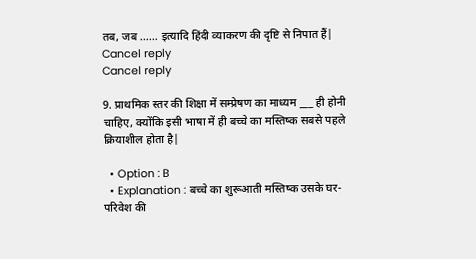तब, जब ...... इत्यादि हिंदी व्याकरण की दृष्टि से निपात हैं|
Cancel reply
Cancel reply

9. प्राथमिक स्तर की शिक्षा में सम्प्रेषण का माध्यम ___ ही होनी चाहिए, क्योंकि इसी भाषा में ही बच्चे का मस्तिष्क सबसे पहले क्रियाशील होता है|

  • Option : B
  • Explanation : बच्चे का शुरूआती मस्तिष्क उसके घर-परिवेश की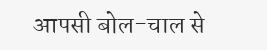आपसी बोल-चाल से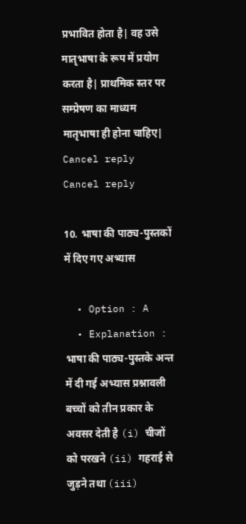प्रभावित होता है| वह उसे मातृभाषा के रूप में प्रयोग करता है| प्राथमिक स्तर पर सम्प्रेषण का माध्यम मातृभाषा ही होना चाहिए|
Cancel reply
Cancel reply

10. भाषा की पाठ्य-पुस्तकों में दिए गए अभ्यास

  • Option : A
  • Explanation : भाषा की पाठ्य-पुस्तके अन्त में दी गई अभ्यास प्रश्नावली बच्चों को तीन प्रकार के अवसर देती है (i) चीजों को परखने (ii) गहराई से जुड़ने तथा (iii)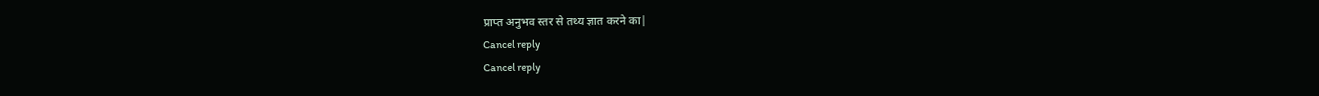प्राप्त अनुभव स्तर से तथ्य ज्ञात करने का|
Cancel reply
Cancel reply